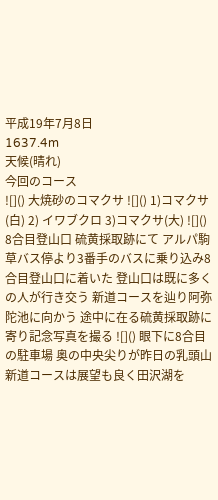平成19年7月8日
1637.4m
天候(晴れ)
今回のコース
![]() 大焼砂のコマクサ ![]() 1)コマクサ(白) 2) イワブクロ 3)コマクサ(大) ![]() 8合目登山口 硫黄採取跡にて アルパ駒草バス停より3番手のバスに乗り込み8合目登山口に着いた 登山口は既に多くの人が行き交う 新道コースを辿り阿弥陀池に向かう 途中に在る硫黄採取跡に寄り記念写真を撮る ![]() 眼下に8合目の駐車場 奥の中央尖りが昨日の乳頭山 新道コースは展望も良く田沢湖を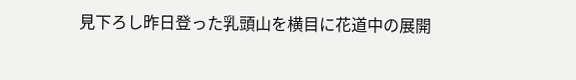見下ろし昨日登った乳頭山を横目に花道中の展開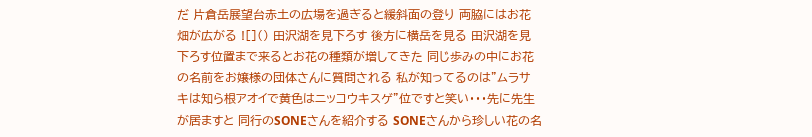だ 片倉岳展望台赤土の広場を過ぎると緩斜面の登り 両脇にはお花畑が広がる ![]() 田沢湖を見下ろす 後方に横岳を見る 田沢湖を見下ろす位置まで来るとお花の種類が増してきた 同じ歩みの中にお花の名前をお嬢様の団体さんに質問される 私が知ってるのは”ムラサキは知ら根アオイで黄色はニッコウキスゲ”位ですと笑い・・・先に先生が居ますと 同行のSONEさんを紹介する SONEさんから珍しい花の名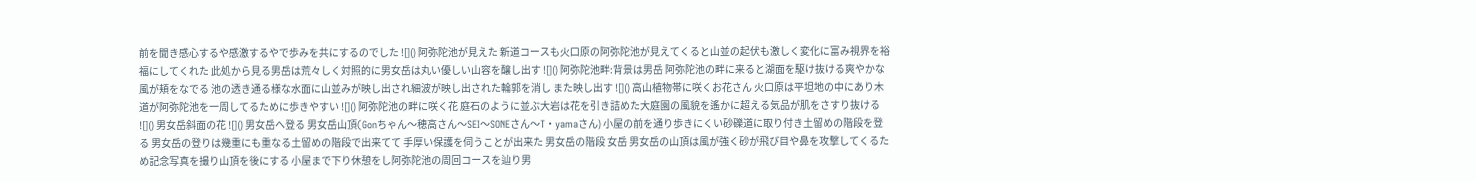前を聞き感心するや感激するやで歩みを共にするのでした ![]() 阿弥陀池が見えた 新道コースも火口原の阿弥陀池が見えてくると山並の起伏も激しく変化に富み視界を裕福にしてくれた 此処から見る男岳は荒々しく対照的に男女岳は丸い優しい山容を醸し出す ![]() 阿弥陀池畔:背景は男岳 阿弥陀池の畔に来ると湖面を駆け抜ける爽やかな風が頬をなでる 池の透き通る様な水面に山並みが映し出され細波が映し出された輪郭を消し また映し出す ![]() 高山植物帯に咲くお花さん 火口原は平坦地の中にあり木道が阿弥陀池を一周してるために歩きやすい ![]() 阿弥陀池の畔に咲く花 庭石のように並ぶ大岩は花を引き詰めた大庭園の風貌を遙かに超える気品が肌をさすり抜ける ![]() 男女岳斜面の花 ![]() 男女岳へ登る 男女岳山頂(Gonちゃん〜穂高さん〜SEI〜SONEさん〜T・yamaさん) 小屋の前を通り歩きにくい砂礫道に取り付き土留めの階段を登る 男女岳の登りは幾重にも重なる土留めの階段で出来てて 手厚い保護を伺うことが出来た 男女岳の階段 女岳 男女岳の山頂は風が強く砂が飛び目や鼻を攻撃してくるため記念写真を撮り山頂を後にする 小屋まで下り休憩をし阿弥陀池の周回コースを辿り男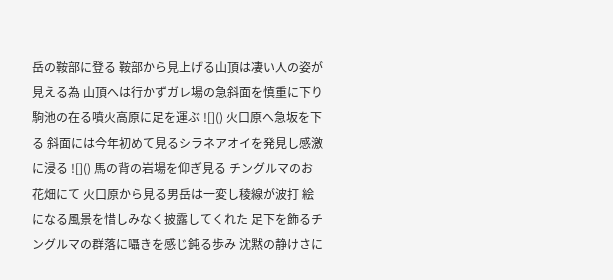岳の鞍部に登る 鞍部から見上げる山頂は凄い人の姿が見える為 山頂へは行かずガレ場の急斜面を慎重に下り駒池の在る噴火高原に足を運ぶ ![]() 火口原へ急坂を下る 斜面には今年初めて見るシラネアオイを発見し感激に浸る ![]() 馬の背の岩場を仰ぎ見る チングルマのお花畑にて 火口原から見る男岳は一変し稜線が波打 絵になる風景を惜しみなく披露してくれた 足下を飾るチングルマの群落に囁きを感じ鈍る歩み 沈黙の静けさに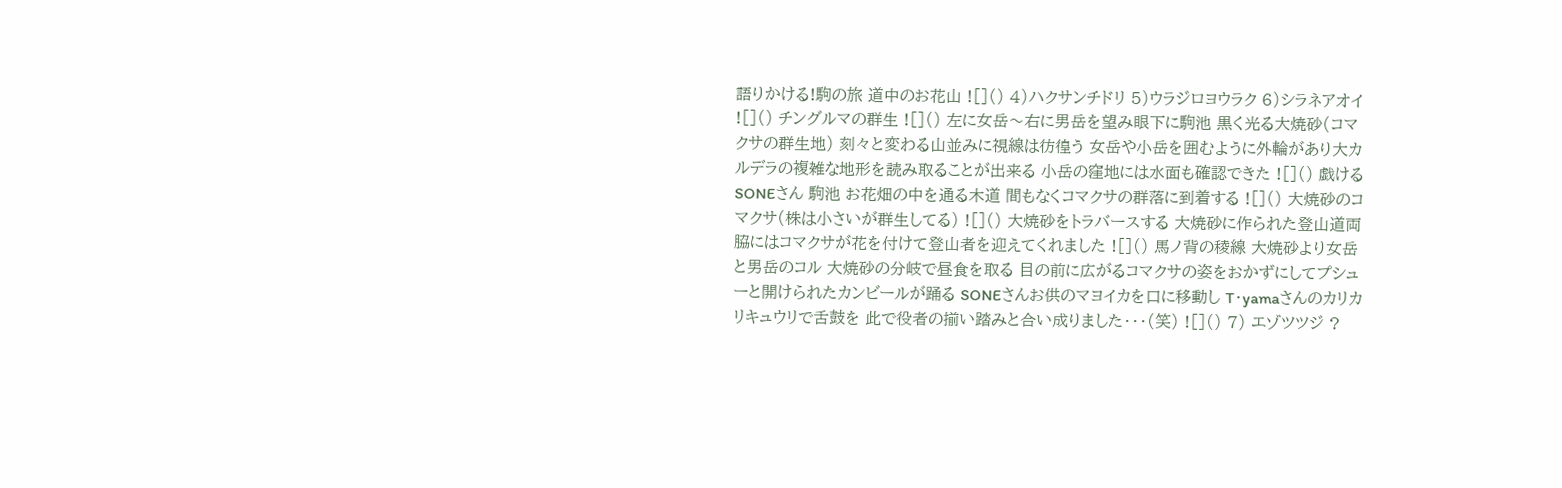語りかける!駒の旅 道中のお花山 ![]() 4)ハクサンチドリ 5)ウラジロヨウラク 6)シラネアオイ ![]() チングルマの群生 ![]() 左に女岳〜右に男岳を望み眼下に駒池 黒く光る大焼砂(コマクサの群生地) 刻々と変わる山並みに視線は彷徨う 女岳や小岳を囲むように外輪があり大カルデラの複雑な地形を読み取ることが出来る 小岳の窪地には水面も確認できた ![]() 戯けるSONEさん 駒池 お花畑の中を通る木道 間もなくコマクサの群落に到着する ![]() 大焼砂のコマクサ(株は小さいが群生してる) ![]() 大焼砂をトラバースする 大焼砂に作られた登山道両脇にはコマクサが花を付けて登山者を迎えてくれました ![]() 馬ノ背の稜線 大焼砂より女岳と男岳のコル 大焼砂の分岐で昼食を取る 目の前に広がるコマクサの姿をおかずにしてプシューと開けられたカンビールが踊る SONEさんお供のマヨイカを口に移動し T・yamaさんのカリカリキュウリで舌鼓を 此で役者の揃い踏みと合い成りました・・・(笑) ![]() 7) エゾツツジ ?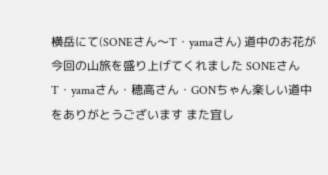横岳にて(SONEさん〜T・yamaさん) 道中のお花が今回の山旅を盛り上げてくれました SONEさん T・yamaさん・穂高さん・GONちゃん楽しい道中をありがとうございます また宜し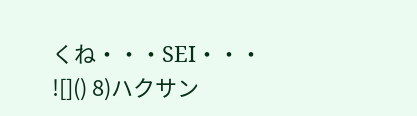くね・・・SEI・・・ ![]() 8)ハクサン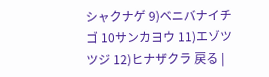シャクナゲ 9)ベニバナイチゴ 10サンカヨウ 11)エゾツツジ 12)ヒナザクラ 戻る |